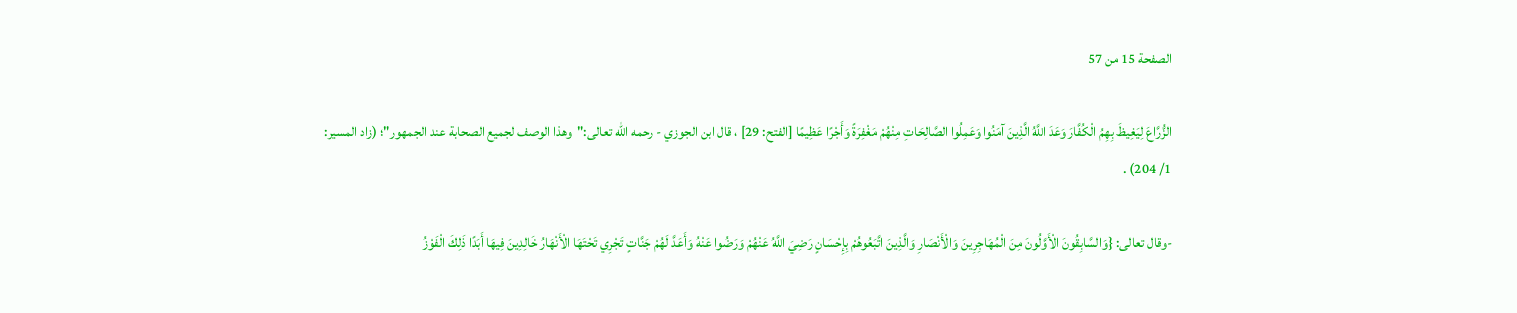الصفحة 15 من 57

الزُّرَّاعَ لِيَغِيظَ بِهِمُ الْكُفَّارَ وَعَدَ اللَّهُ الَّذِينَ آمَنُوا وَعَمِلُوا الصَّالِحَاتِ مِنْهُمْ مَغْفِرَةً وَأَجْرًا عَظِيمًا [الفتح: 29] ، قال ابن الجوزي - رحمه الله تعالى:"وهذا الوصف لجميع الصحابة عند الجمهور"؛ (زاد المسير: 1/ 204) .

-وقال تعالى: {وَالسَّابِقُونَ الْأَوَّلُونَ مِنَ الْمُهَاجِرِينَ وَالْأَنْصَارِ وَالَّذِينَ اتَّبَعُوهُمْ بِإِحْسَانٍ رَضِيَ اللَّهُ عَنْهُمْ وَرَضُوا عَنْهُ وَأَعَدَّ لَهُمْ جَنَّاتٍ تَجْرِي تَحْتَهَا الْأَنْهَارُ خَالِدِينَ فِيهَا أَبَدًا ذَلِكَ الْفَوْزُ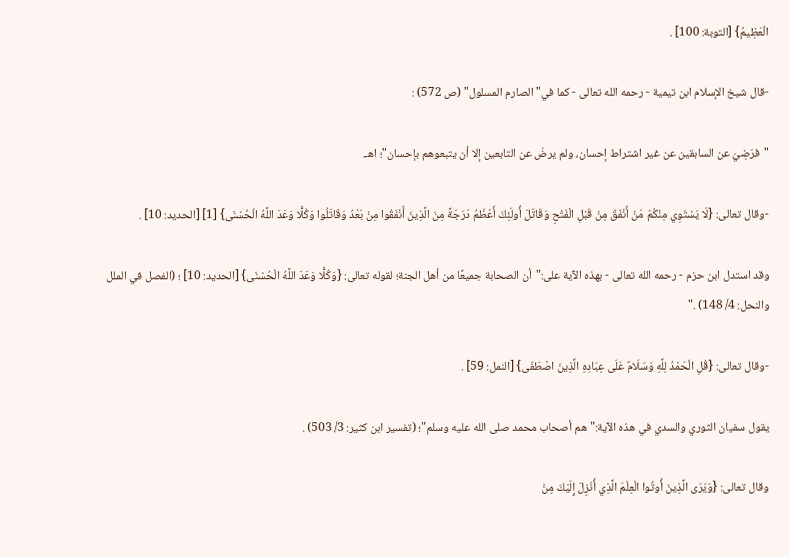الْعَظِيمُ} [التوبة: 100] .

-قال شيخ الإسلام ابن تيمية - رحمه الله تعالى - كما في"الصارم المسلول" (ص 572) :

"فرَضِيَ عن السابقين عن غير اشتراط إحسان، ولم يرضَ عن التابعين إلا أن يتبعوهم بإحسان"؛ اهـ.

-وقال تعالى: {لَا يَسْتَوِي مِنْكُمْ مَنْ أَنْفَقَ مِنْ قَبْلِ الْفَتْحِ وَقَاتَلَ أُولَئِكَ أَعْظَمُ دَرَجَةً مِنَ الَّذِينَ أَنْفَقُوا مِنْ بَعْدُ وَقَاتَلُوا وَكُلًّا وَعَدَ اللَّهُ الْحُسْنَى} [1] [الحديد: 10] .

وقد استدل ابن حزم - رحمه الله تعالى - بهذه الآية على:"أن الصحابة جميعًا من أهل الجنة؛ لقوله تعالى: {وَكُلًّا وَعَدَ اللَّهُ الْحُسْنَى} [الحديد: 10] ؛ (الفصل في الملل والنحل: 4/ 148) ."

-وقال تعالى: {قُلِ الْحَمْدُ لِلَّهِ وَسَلَامٌ عَلَى عِبَادِهِ الَّذِينَ اصْطَفَى} [النمل: 59] .

يقول سفيان الثوري والسدي في هذه الآية:"هم أصحاب محمد صلى الله عليه وسلم"؛ (تفسير ابن كثير: 3/ 503) .

وقال تعالى: {وَيَرَى الَّذِينَ أُوتُوا الْعِلْمَ الَّذِي أُنْزِلَ إِلَيْكَ مِنْ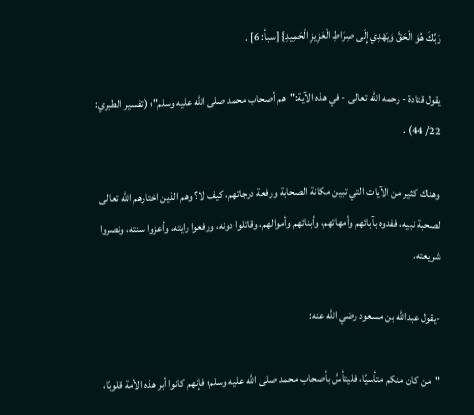رَبِّكَ هُوَ الْحَقَّ وَيَهْدِي إِلَى صِرَاطِ الْعَزِيزِ الْحَمِيدِ} [سبأ: 6] .

يقول قتادة - رحمه الله تعالى - في هذه الآية:"هم أصحاب محمد صلى الله عليه وسلم"؛ (تفسير الطبري: 22/ 44) .

وهناك كثير من الآيات التي تبين مكانة الصحابة ورفعة درجاتهم، كيف لا؟ وهم الذين اختارهم الله تعالى لصحبة نبيه، ففدوه بآبائهم وأمهاتهم، وأبنائهم وأموالهم، وقاتلوا دونه، ورفعوا رايته، وأعزوا سنته، ونصروا شريعته.

-يقول عبدالله بن مسعود رضي الله عنه:

"من كان منكم متأسيًا، فليتأسَّ بأصحاب محمد صلى الله عليه وسلم؛ فإنهم كانوا أبر هذه الأمة قلوبًا،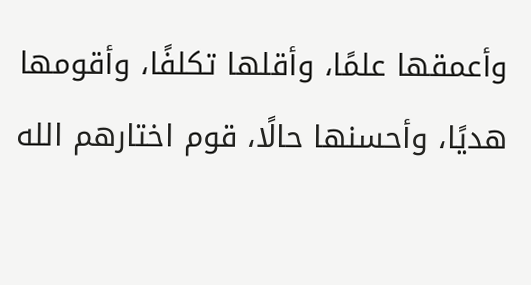وأعمقها علمًا، وأقلها تكلفًا، وأقومها هديًا، وأحسنها حالًا، قوم اختارهم الله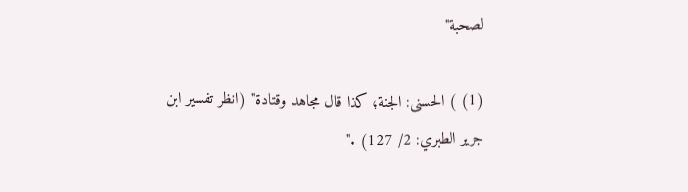لصحبة"

(1) ) الحسنى: الجنة؛ كذا قال مجاهد وقتادة" (انظر تفسير ابن جرير الطبري: 2/ 127) ."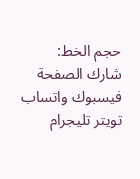حجم الخط:
شارك الصفحة
فيسبوك واتساب تويتر تليجرام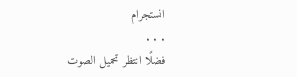انستجرام
. . .
فضلًا انتظر تحميل الصوت